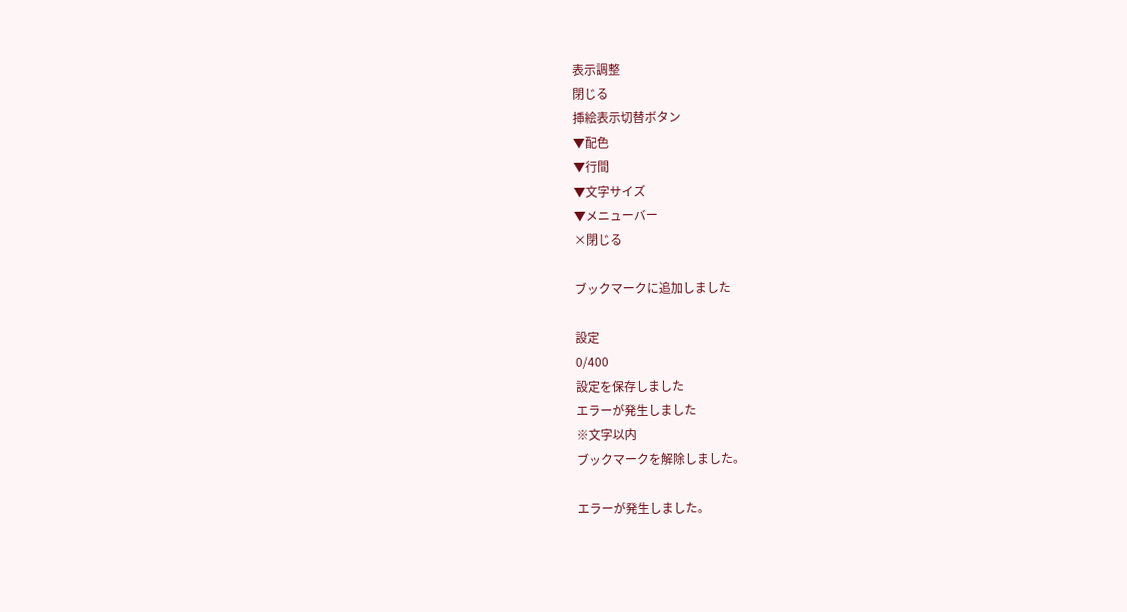表示調整
閉じる
挿絵表示切替ボタン
▼配色
▼行間
▼文字サイズ
▼メニューバー
×閉じる

ブックマークに追加しました

設定
0/400
設定を保存しました
エラーが発生しました
※文字以内
ブックマークを解除しました。

エラーが発生しました。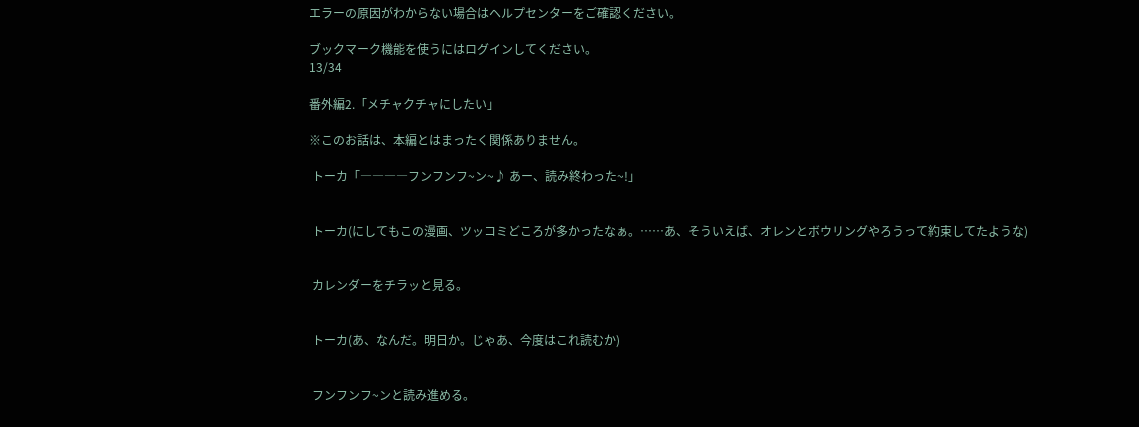エラーの原因がわからない場合はヘルプセンターをご確認ください。

ブックマーク機能を使うにはログインしてください。
13/34

番外編2.「メチャクチャにしたい」

※このお話は、本編とはまったく関係ありません。

 トーカ「――――フンフンフ~ン~♪ あー、読み終わった~!」


 トーカ(にしてもこの漫画、ツッコミどころが多かったなぁ。……あ、そういえば、オレンとボウリングやろうって約束してたような)


 カレンダーをチラッと見る。


 トーカ(あ、なんだ。明日か。じゃあ、今度はこれ読むか)


 フンフンフ~ンと読み進める。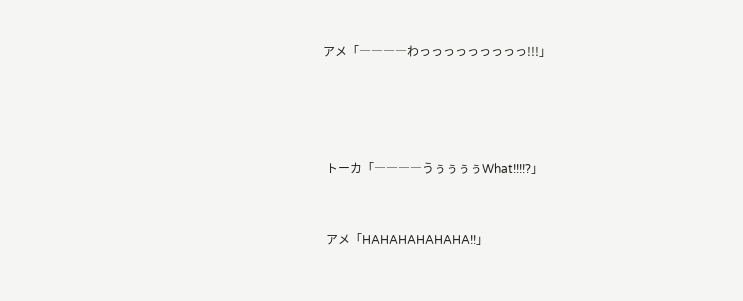アメ「――――わっっっっっっっっっ!!!」




 トーカ「――――うぅぅぅぅWhat!!!!?」


 アメ「HAHAHAHAHAHA!!」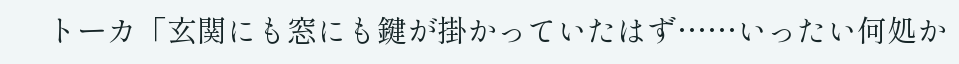トーカ「玄関にも窓にも鍵が掛かっていたはず……いったい何処か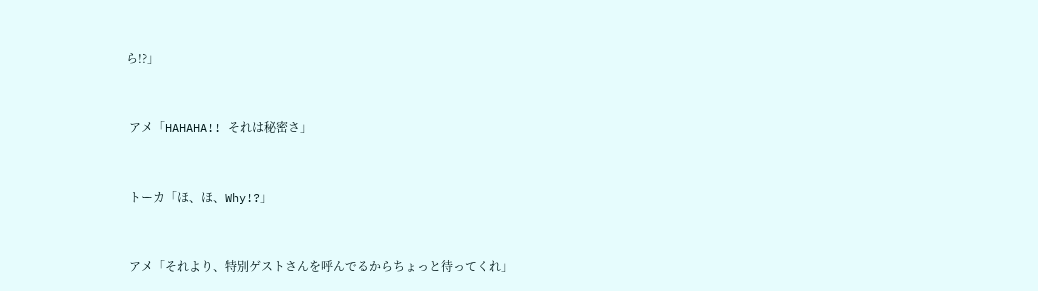ら!?」


 アメ「HAHAHA!! それは秘密さ」


 トーカ「ほ、ほ、Why!?」


 アメ「それより、特別ゲストさんを呼んでるからちょっと待ってくれ」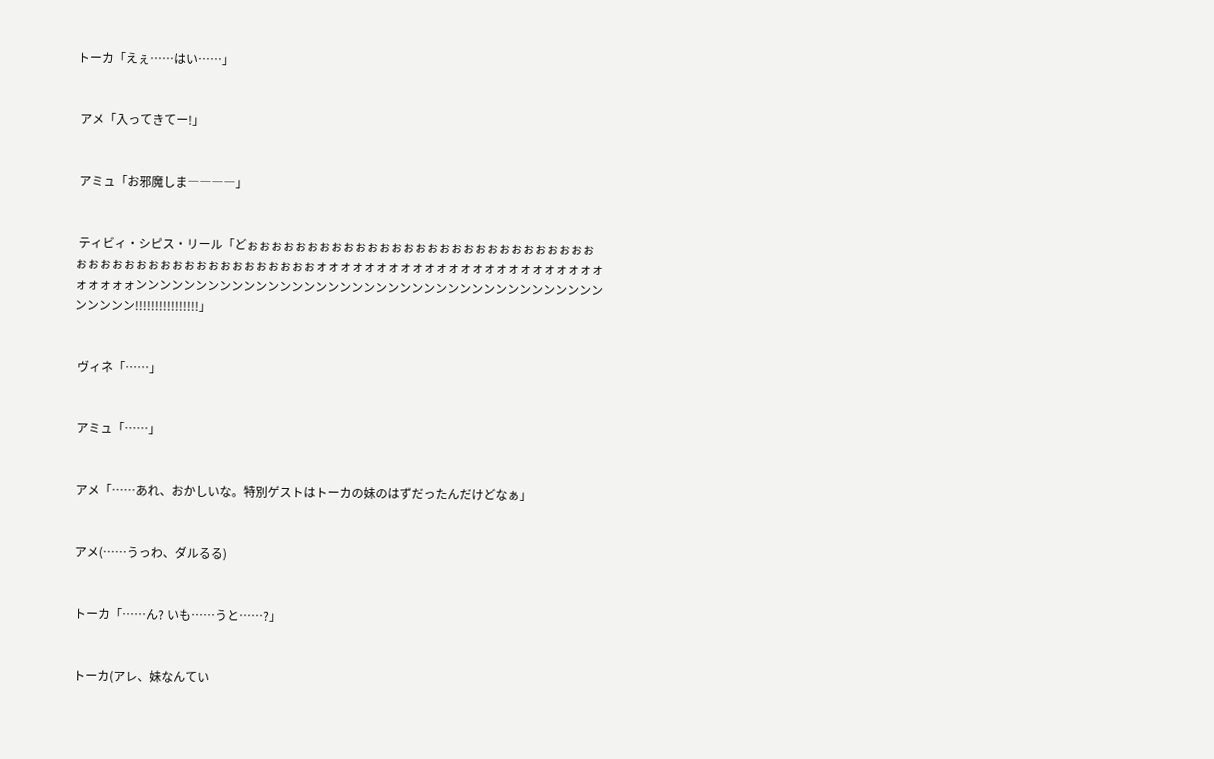トーカ「えぇ……はい……」


 アメ「入ってきてー!」


 アミュ「お邪魔しま――――」


 ティビィ・シピス・リール「どぉぉぉぉぉぉぉぉぉぉぉぉぉぉぉぉぉぉぉぉぉぉぉぉぉぉぉぉぉぉぉぉぉぉぉぉぉぉぉぉぉぉぉぉぉぉぉぉぉォォォォォォォォォォォォォォォォォォォォォォォォォォォォォンンンンンンンンンンンンンンンンンンンンンンンンンンンンンンンンンンンンンンンンンンンン!!!!!!!!!!!!!!!!」


 ヴィネ「……」


 アミュ「……」


 アメ「……あれ、おかしいな。特別ゲストはトーカの妹のはずだったんだけどなぁ」


 アメ(……うっわ、ダルるる)


 トーカ「……ん? いも……うと……?」


 トーカ(アレ、妹なんてい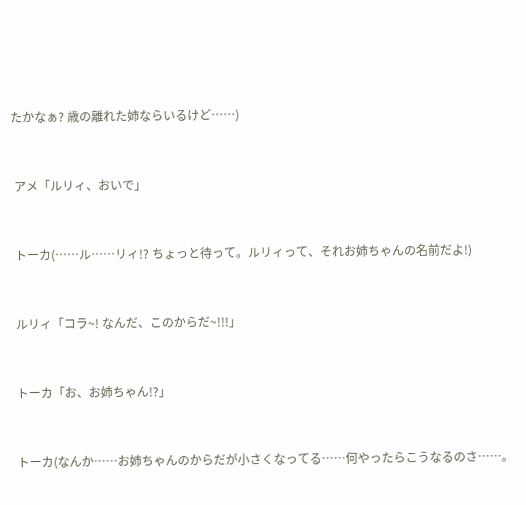たかなぁ? 歳の離れた姉ならいるけど……)


 アメ「ルリィ、おいで」


 トーカ(……ル……リィ!? ちょっと待って。ルリィって、それお姉ちゃんの名前だよ!)


 ルリィ「コラ~! なんだ、このからだ~!!!」


 トーカ「お、お姉ちゃん!?」


 トーカ(なんか……お姉ちゃんのからだが小さくなってる……何やったらこうなるのさ……。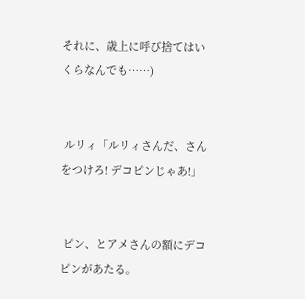それに、歳上に呼び捨てはいくらなんでも……)


 ルリィ「ルリィさんだ、さんをつけろ! デコピンじゃあ!」


 ピン、とアメさんの額にデコピンがあたる。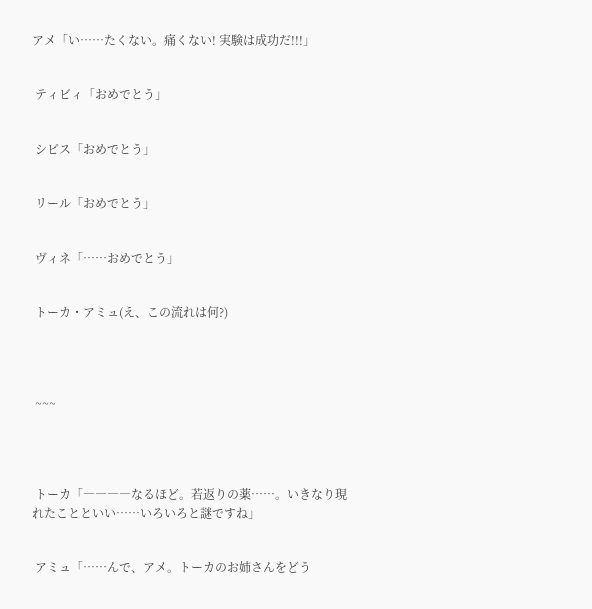アメ「い……たくない。痛くない! 実験は成功だ!!!」


 ティビィ「おめでとう」


 シピス「おめでとう」


 リール「おめでとう」


 ヴィネ「……おめでとう」


 トーカ・アミュ(え、この流れは何?)




 ~~~




 トーカ「――――なるほど。若返りの薬……。いきなり現れたことといい……いろいろと謎ですね」


 アミュ「……んで、アメ。トーカのお姉さんをどう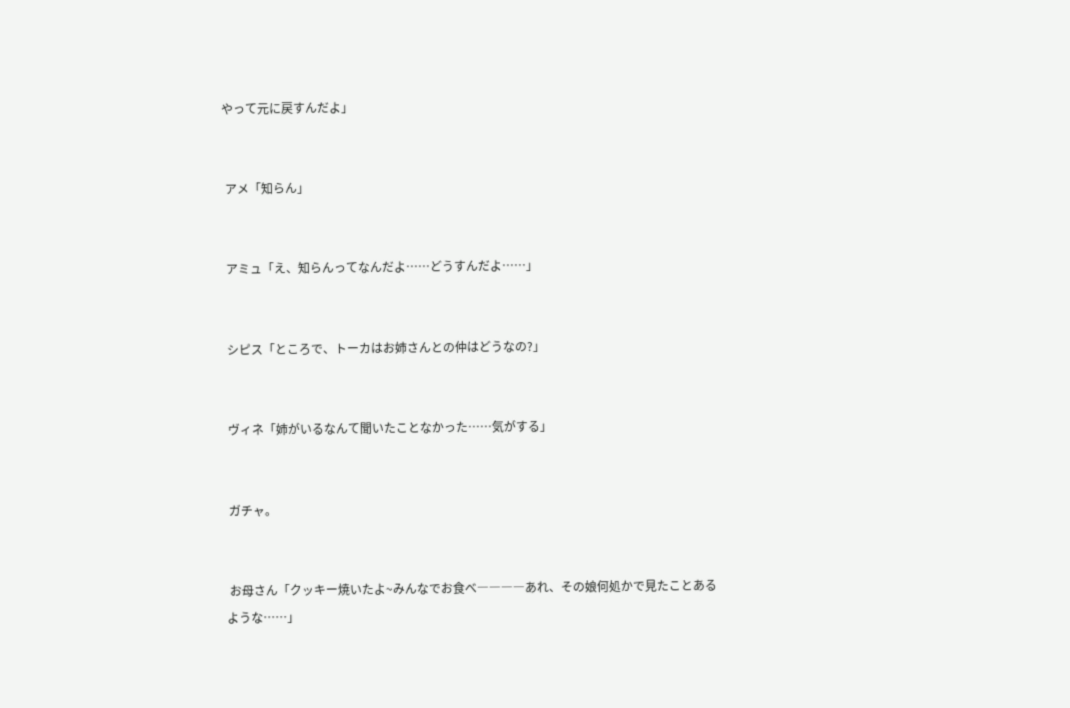やって元に戻すんだよ」


 アメ「知らん」


 アミュ「え、知らんってなんだよ……どうすんだよ……」


 シピス「ところで、トーカはお姉さんとの仲はどうなの?」


 ヴィネ「姉がいるなんて聞いたことなかった……気がする」


 ガチャ。


 お母さん「クッキー焼いたよ~みんなでお食べ――――あれ、その娘何処かで見たことあるような……」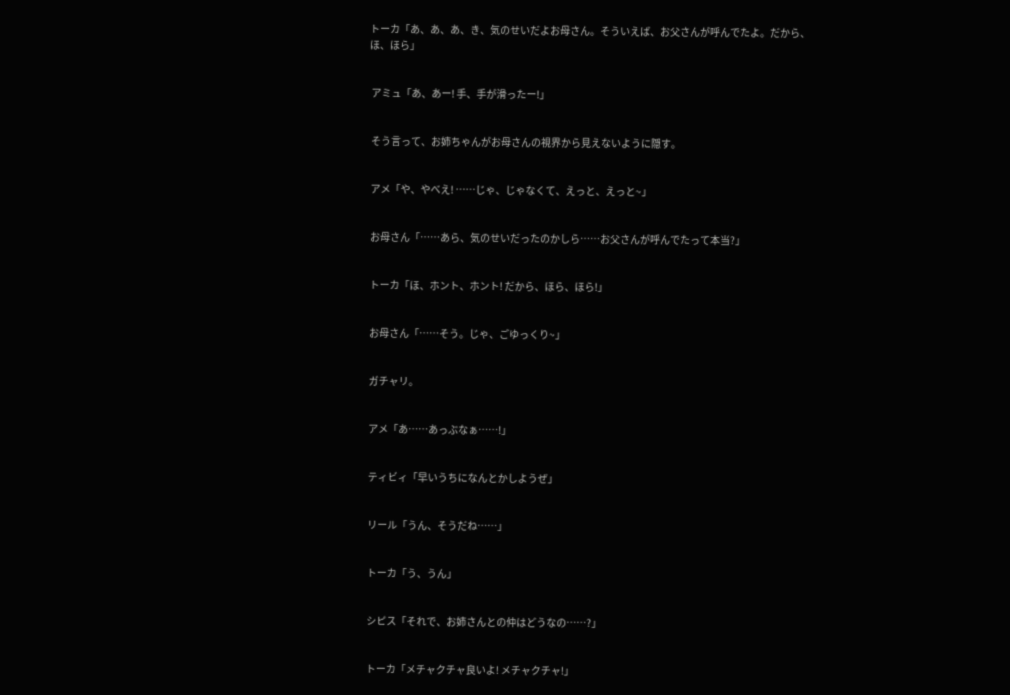トーカ「あ、あ、あ、き、気のせいだよお母さん。そういえば、お父さんが呼んでたよ。だから、ほ、ほら」


 アミュ「あ、あー! 手、手が滑ったー!」


 そう言って、お姉ちゃんがお母さんの視界から見えないように隠す。


 アメ「や、やべえ! ……じゃ、じゃなくて、えっと、えっと~」


 お母さん「……あら、気のせいだったのかしら……お父さんが呼んでたって本当?」


 トーカ「ほ、ホント、ホント! だから、ほら、ほら!」


 お母さん「……そう。じゃ、ごゆっくり~」


 ガチャリ。


 アメ「あ……あっぶなぁ……!」


 ティビィ「早いうちになんとかしようぜ」


 リール「うん、そうだね……」


 トーカ「う、うん」


 シピス「それで、お姉さんとの仲はどうなの……?」


 トーカ「メチャクチャ良いよ! メチャクチャ!」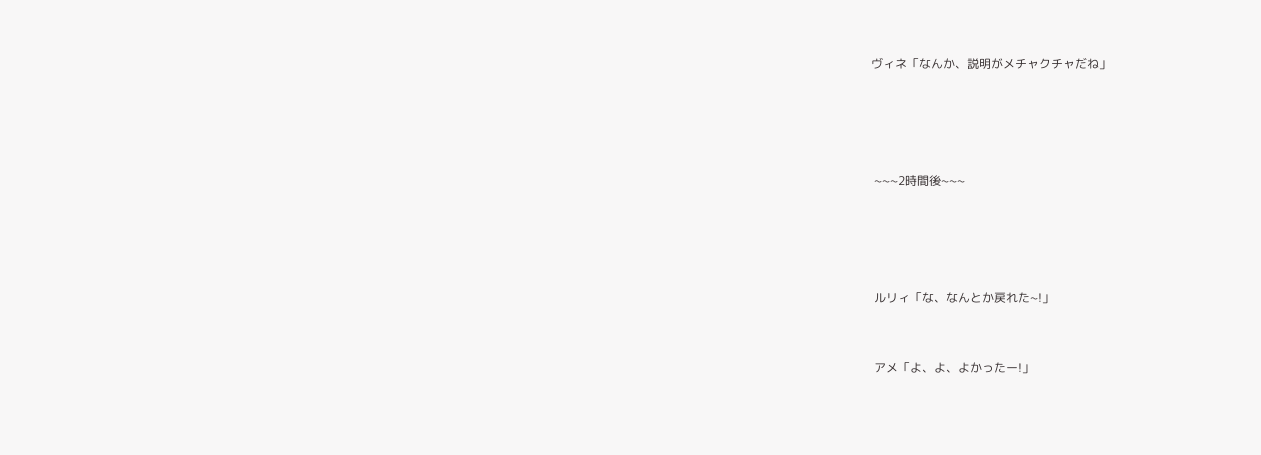ヴィネ「なんか、説明がメチャクチャだね」




 ~~~2時間後~~~




 ルリィ「な、なんとか戻れた~!」


 アメ「よ、よ、よかったー!」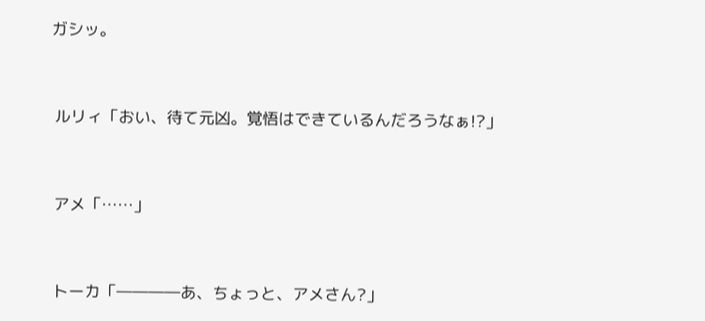ガシッ。


 ルリィ「おい、待て元凶。覚悟はできているんだろうなぁ!?」


 アメ「……」


 トーカ「――――あ、ちょっと、アメさん?」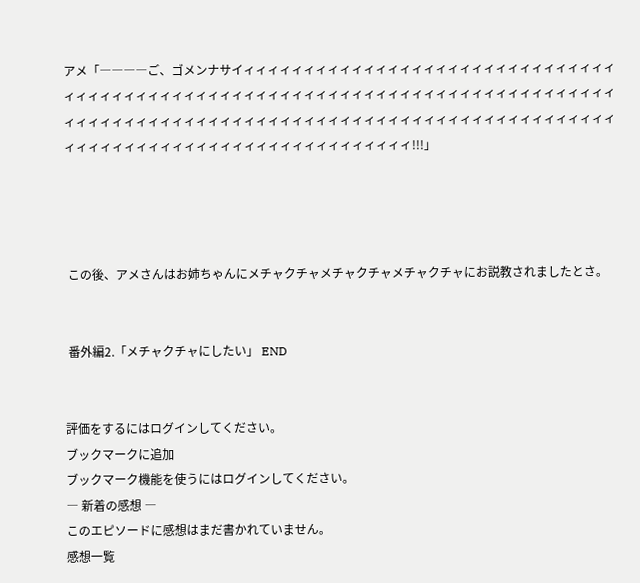アメ「――――ご、ゴメンナサイィィィィィィィィィィィィィィィィィィィィィィィィィィィィィィィィィィィィィィィィィィィィィィィィィィィィィィィィィィィィィィィィィィィィィィィィィィィィィィィィィィィィィィィィィィィィィィィィィィィィィィィィィィィィィィィィィィィィィィィィィィィィィィィィィィィィィィィィィィィィィィィィィィィィィィィィ!!!」




 この後、アメさんはお姉ちゃんにメチャクチャメチャクチャメチャクチャにお説教されましたとさ。


 番外編2.「メチャクチャにしたい」 END


評価をするにはログインしてください。
ブックマークに追加
ブックマーク機能を使うにはログインしてください。
― 新着の感想 ―
このエピソードに感想はまだ書かれていません。
感想一覧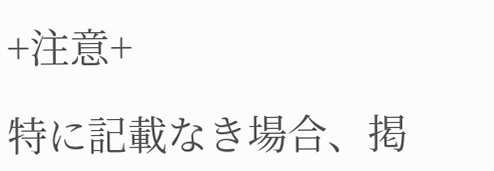+注意+

特に記載なき場合、掲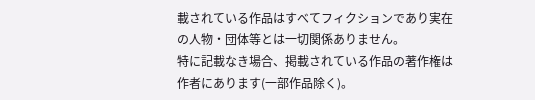載されている作品はすべてフィクションであり実在の人物・団体等とは一切関係ありません。
特に記載なき場合、掲載されている作品の著作権は作者にあります(一部作品除く)。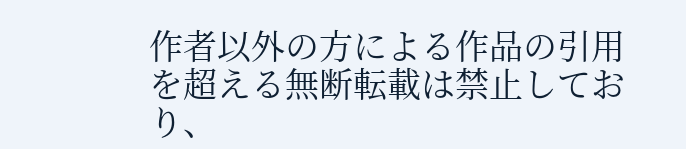作者以外の方による作品の引用を超える無断転載は禁止しており、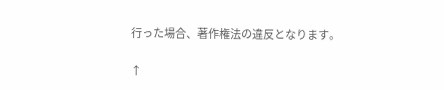行った場合、著作権法の違反となります。

↑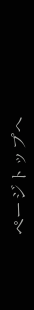ページトップへ